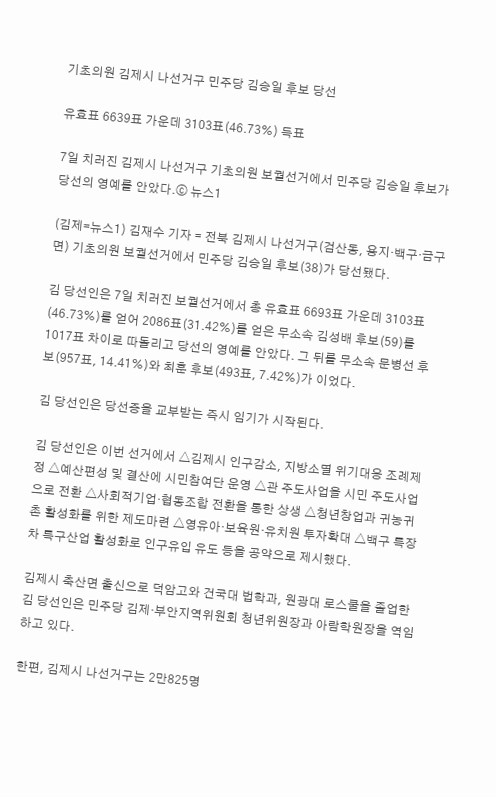기초의원 김제시 나선거구 민주당 김승일 후보 당선

유효표 6639표 가운데 3103표(46.73%) 득표

7일 치러진 김제시 나선거구 기초의원 보궐선거에서 민주당 김승일 후보가 당선의 영예를 안았다.ⓒ 뉴스1

(김제=뉴스1) 김재수 기자 = 전북 김제시 나선거구(검산동, 용지‧백구‧금구면) 기초의원 보궐선거에서 민주당 김승일 후보(38)가 당선됐다.

김 당선인은 7일 치러진 보궐선거에서 총 유효표 6693표 가운데 3103표(46.73%)를 얻어 2086표(31.42%)를 얻은 무소속 김성배 후보(59)를 1017표 차이로 따돌리고 당선의 영예를 안았다. 그 뒤를 무소속 문병선 후보(957표, 14.41%)와 최훈 후보(493표, 7.42%)가 이었다.

김 당선인은 당선증을 교부받는 즉시 임기가 시작된다.

김 당선인은 이번 선거에서 △김제시 인구감소, 지방소멸 위기대응 조례제정 △예산편성 및 결산에 시민참여단 운영 △관 주도사업을 시민 주도사업으로 전환 △사회적기업‧협동조합 전환을 통한 상생 △청년창업과 귀농귀촌 활성화를 위한 제도마련 △영유아‧보육원‧유치원 투자확대 △백구 특장차 특구산업 활성화로 인구유입 유도 등을 공약으로 제시했다.

김제시 축산면 출신으로 덕암고와 건국대 법학과, 원광대 로스쿨을 졸업한 김 당선인은 민주당 김제‧부안지역위원회 청년위원장과 아람학원장을 역임하고 있다.

한편, 김제시 나선거구는 2만825명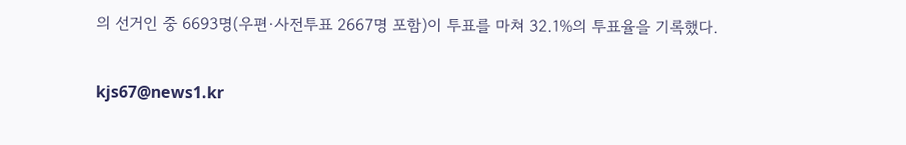의 선거인 중 6693명(우편·사전투표 2667명 포함)이 투표를 마쳐 32.1%의 투표율을 기록했다.

kjs67@news1.kr